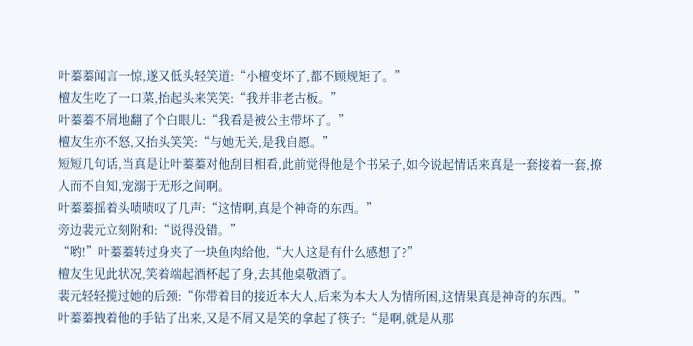叶蓁蓁闻言一惊,遂又低头轻笑道:“小檀变坏了,都不顾规矩了。”
檀友生吃了一口菜,抬起头来笑笑:“我并非老古板。”
叶蓁蓁不屑地翻了个白眼儿:“我看是被公主带坏了。”
檀友生亦不怒,又抬头笑笑:“与她无关,是我自愿。”
短短几句话,当真是让叶蓁蓁对他刮目相看,此前觉得他是个书呆子,如今说起情话来真是一套接着一套,撩人而不自知,宠溺于无形之间啊。
叶蓁蓁摇着头啧啧叹了几声:“这情啊,真是个神奇的东西。”
旁边裴元立刻附和:“说得没错。”
“哟!”叶蓁蓁转过身夹了一块鱼肉给他,“大人这是有什么感想了?”
檀友生见此状况,笑着端起酒杯起了身,去其他桌敬酒了。
裴元轻轻揽过她的后颈:“你带着目的接近本大人,后来为本大人为情所困,这情果真是神奇的东西。”
叶蓁蓁拽着他的手钻了出来,又是不屑又是笑的拿起了筷子:“是啊,就是从那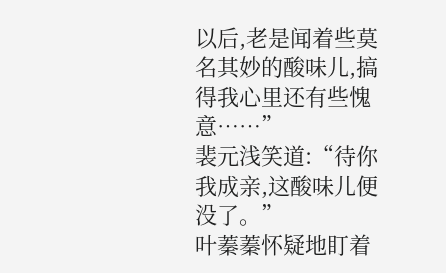以后,老是闻着些莫名其妙的酸味儿,搞得我心里还有些愧意……”
裴元浅笑道:“待你我成亲,这酸味儿便没了。”
叶蓁蓁怀疑地盯着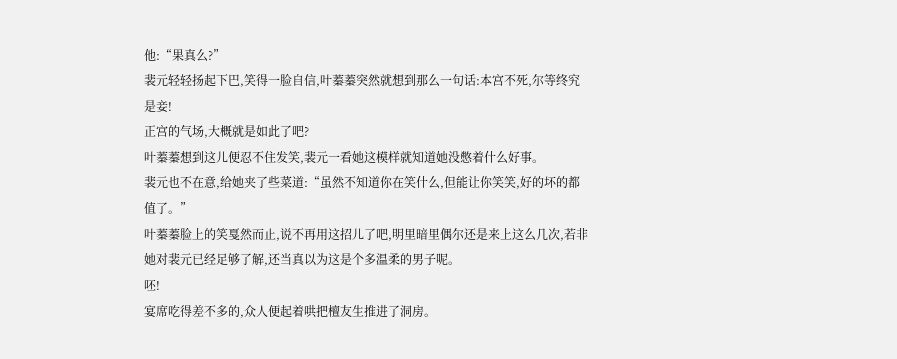他:“果真么?”
裴元轻轻扬起下巴,笑得一脸自信,叶蓁蓁突然就想到那么一句话:本宫不死,尔等终究是妾!
正宫的气场,大概就是如此了吧?
叶蓁蓁想到这儿便忍不住发笑,裴元一看她这模样就知道她没憋着什么好事。
裴元也不在意,给她夹了些菜道:“虽然不知道你在笑什么,但能让你笑笑,好的坏的都值了。”
叶蓁蓁脸上的笑戛然而止,说不再用这招儿了吧,明里暗里偶尔还是来上这么几次,若非她对裴元已经足够了解,还当真以为这是个多温柔的男子呢。
呸!
宴席吃得差不多的,众人便起着哄把檀友生推进了洞房。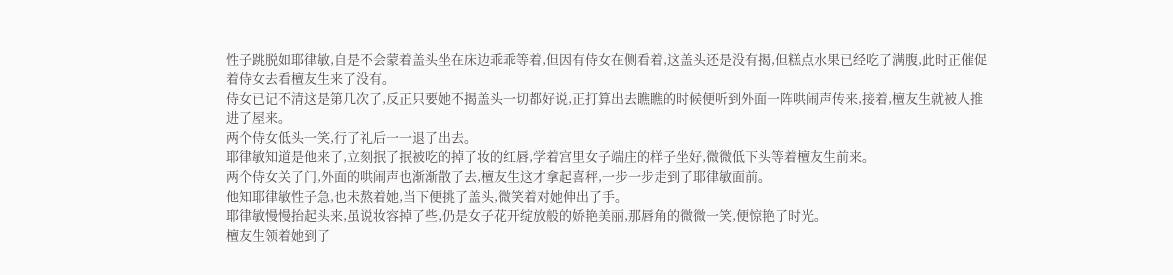性子跳脱如耶律敏,自是不会蒙着盖头坐在床边乖乖等着,但因有侍女在侧看着,这盖头还是没有揭,但糕点水果已经吃了满腹,此时正催促着侍女去看檀友生来了没有。
侍女已记不清这是第几次了,反正只要她不揭盖头一切都好说,正打算出去瞧瞧的时候便听到外面一阵哄闹声传来,接着,檀友生就被人推进了屋来。
两个侍女低头一笑,行了礼后一一退了出去。
耶律敏知道是他来了,立刻抿了抿被吃的掉了妆的红唇,学着宫里女子端庄的样子坐好,微微低下头等着檀友生前来。
两个侍女关了门,外面的哄闹声也渐渐散了去,檀友生这才拿起喜秤,一步一步走到了耶律敏面前。
他知耶律敏性子急,也未熬着她,当下便挑了盖头,微笑着对她伸出了手。
耶律敏慢慢抬起头来,虽说妆容掉了些,仍是女子花开绽放般的娇艳美丽,那唇角的微微一笑,便惊艳了时光。
檀友生领着她到了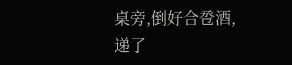桌旁,倒好合卺酒,递了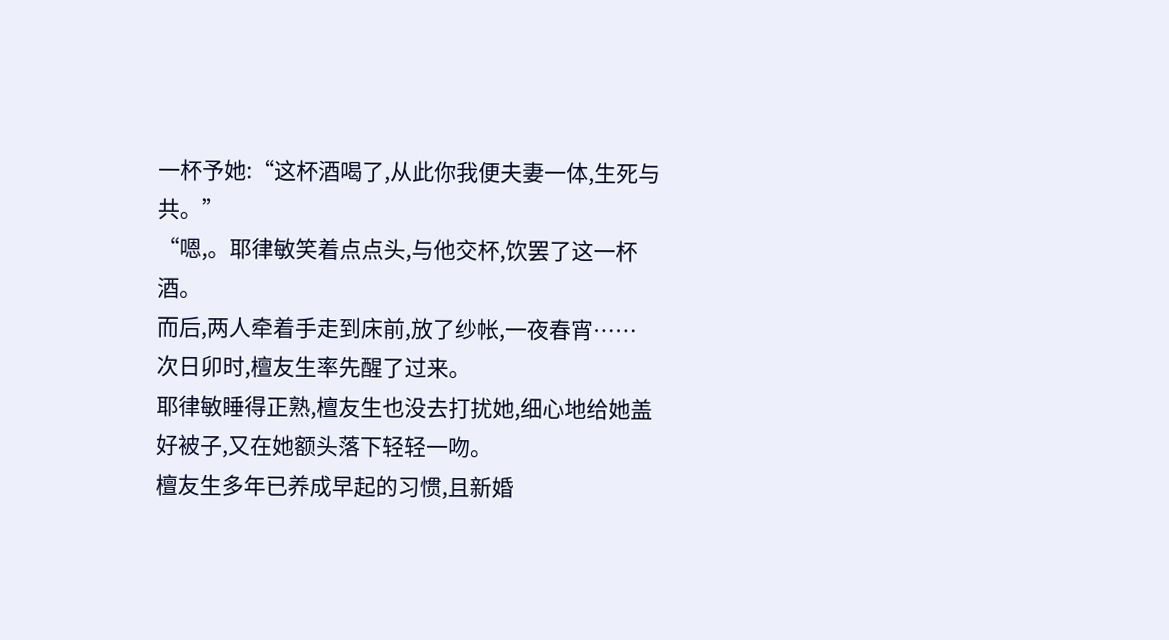一杯予她:“这杯酒喝了,从此你我便夫妻一体,生死与共。”
“嗯,。耶律敏笑着点点头,与他交杯,饮罢了这一杯酒。
而后,两人牵着手走到床前,放了纱帐,一夜春宵……
次日卯时,檀友生率先醒了过来。
耶律敏睡得正熟,檀友生也没去打扰她,细心地给她盖好被子,又在她额头落下轻轻一吻。
檀友生多年已养成早起的习惯,且新婚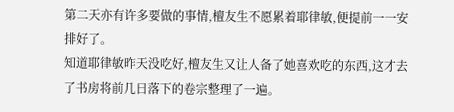第二天亦有许多要做的事情,檀友生不愿累着耶律敏,便提前一一安排好了。
知道耶律敏昨天没吃好,檀友生又让人备了她喜欢吃的东西,这才去了书房将前几日落下的卷宗整理了一遍。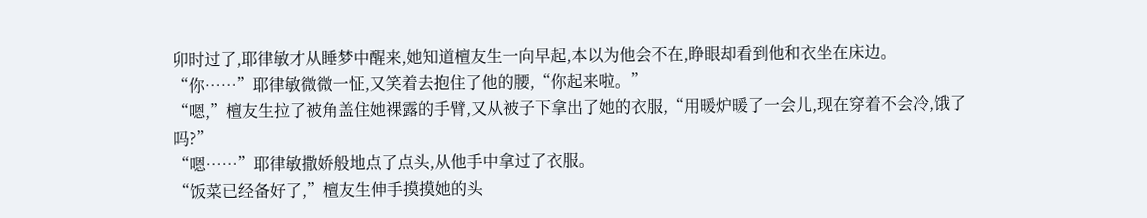卯时过了,耶律敏才从睡梦中醒来,她知道檀友生一向早起,本以为他会不在,睁眼却看到他和衣坐在床边。
“你……”耶律敏微微一怔,又笑着去抱住了他的腰,“你起来啦。”
“嗯,”檀友生拉了被角盖住她裸露的手臂,又从被子下拿出了她的衣服,“用暖炉暖了一会儿,现在穿着不会冷,饿了吗?”
“嗯……”耶律敏撒娇般地点了点头,从他手中拿过了衣服。
“饭菜已经备好了,”檀友生伸手摸摸她的头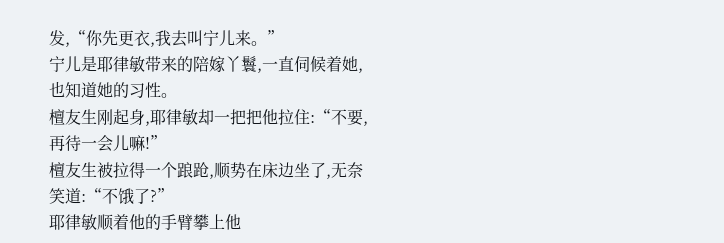发,“你先更衣,我去叫宁儿来。”
宁儿是耶律敏带来的陪嫁丫鬟,一直伺候着她,也知道她的习性。
檀友生刚起身,耶律敏却一把把他拉住:“不要,再待一会儿嘛!”
檀友生被拉得一个踉跄,顺势在床边坐了,无奈笑道:“不饿了?”
耶律敏顺着他的手臂攀上他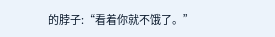的脖子:“看着你就不饿了。”